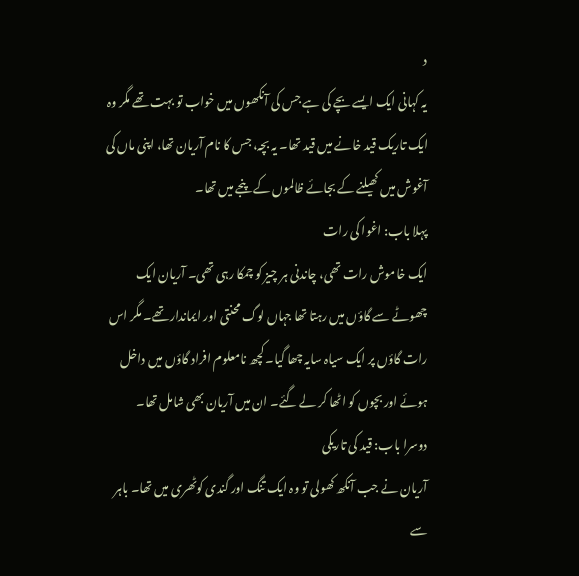د
یہ کہانی ایک ایسے بچے کی ہے جس کی آنکھوں میں خواب تو بہت تھے مگر وہ ایک تاریک قید خانے میں قید تھا۔ یہ بچہ، جس کا نام آریان تھا، اپنی ماں کی آغوش میں کھیلنے کے بجائے ظالموں کے پنجے میں تھا۔
پہلا باب: اغوا کی رات
ایک خاموش رات تھی، چاندنی ہر چیز کو چمکا رہی تھی۔ آریان ایک چھوٹے سے گاؤں میں رہتا تھا جہاں لوگ محنتی اور ایماندار تھے۔ مگر اس رات گاؤں پر ایک سیاہ سایہ چھا گیا۔ کچھ نامعلوم افراد گاؤں میں داخل ہوئے اور بچوں کو اٹھا کر لے گئے۔ ان میں آریان بھی شامل تھا۔
دوسرا باب: قید کی تاریکی
آریان نے جب آنکھ کھولی تو وہ ایک تنگ اور گندی کوٹھری میں تھا۔ باہر سے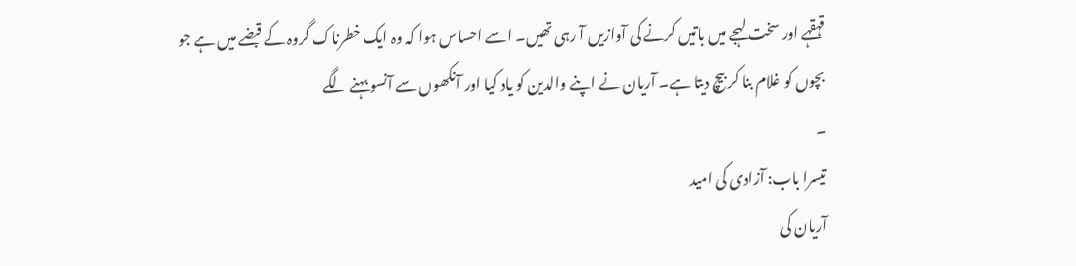قہقہے اور سخت لہجے میں باتیں کرنے کی آوازیں آ رہی تھیں۔ اسے احساس ہوا کہ وہ ایک خطرناک گروہ کے قبضے میں ہے جو بچوں کو غلام بنا کر بیچ دیتا ہے۔ آریان نے اپنے والدین کو یاد کیا اور آنکھوں سے آنسو بہنے لگے
۔
تیسرا باب: آزادی کی امید
آریان کی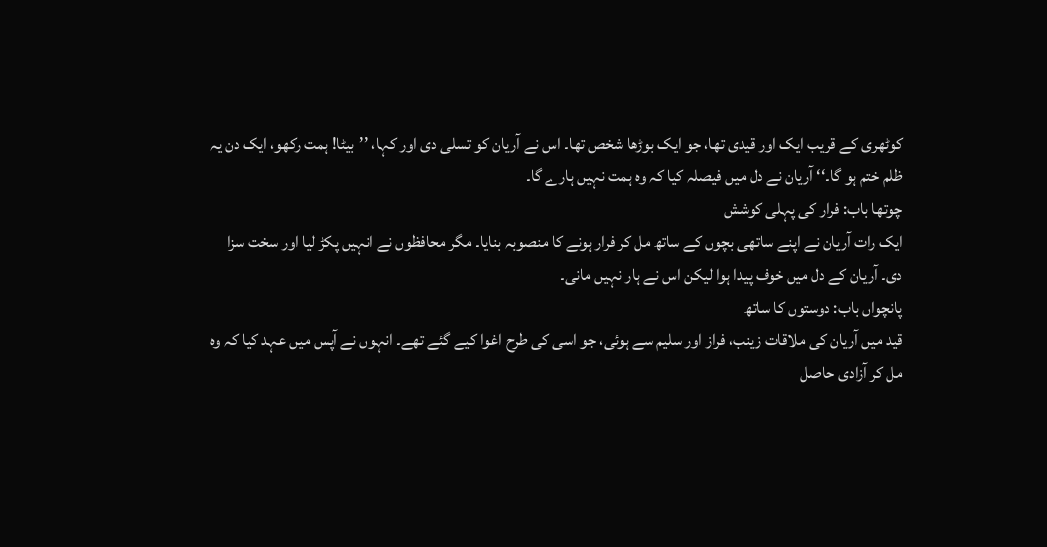کوٹھری کے قریب ایک اور قیدی تھا، جو ایک بوڑھا شخص تھا۔ اس نے آریان کو تسلی دی اور کہا، ’’بیٹا! ہمت رکھو، ایک دن یہ ظلم ختم ہو گا۔‘‘ آریان نے دل میں فیصلہ کیا کہ وہ ہمت نہیں ہارے گا۔
چوتھا باب: فرار کی پہلی کوشش
ایک رات آریان نے اپنے ساتھی بچوں کے ساتھ مل کر فرار ہونے کا منصوبہ بنایا۔ مگر محافظوں نے انہیں پکڑ لیا اور سخت سزا دی۔ آریان کے دل میں خوف پیدا ہوا لیکن اس نے ہار نہیں مانی۔
پانچواں باب: دوستوں کا ساتھ
قید میں آریان کی ملاقات زینب، فراز اور سلیم سے ہوئی، جو اسی کی طرح اغوا کیے گئے تھے۔ انہوں نے آپس میں عہد کیا کہ وہ مل کر آزادی حاصل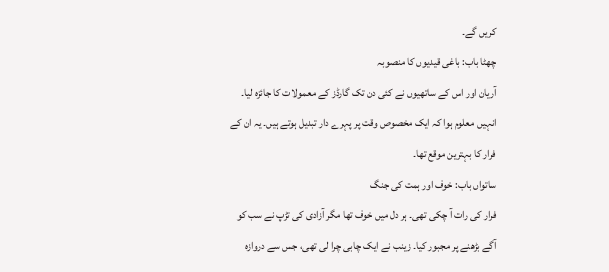کریں گے۔
چھٹا باب: باغی قیدیوں کا منصوبہ
آریان اور اس کے ساتھیوں نے کئی دن تک گارڈز کے معمولات کا جائزہ لیا۔ انہیں معلوم ہوا کہ ایک مخصوص وقت پر پہرے دار تبدیل ہوتے ہیں۔ یہ ان کے فرار کا بہترین موقع تھا۔
ساتواں باب: خوف اور ہمت کی جنگ
فرار کی رات آ چکی تھی۔ ہر دل میں خوف تھا مگر آزادی کی تڑپ نے سب کو آگے بڑھنے پر مجبور کیا۔ زینب نے ایک چابی چرا لی تھی، جس سے دروازہ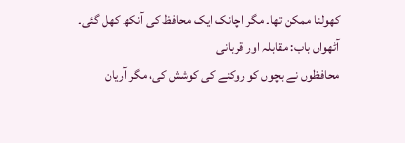کھولنا ممکن تھا۔ مگر اچانک ایک محافظ کی آنکھ کھل گئی۔
آٹھواں باب: مقابلہ اور قربانی
محافظوں نے بچوں کو روکنے کی کوشش کی، مگر آریان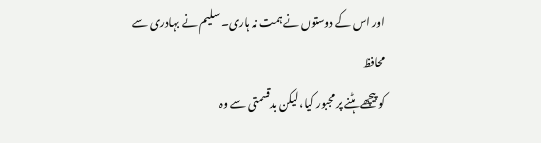اور اس کے دوستوں نے ہمت نہ ہاری۔ سلیم نے بہادری سے محافظ
کو پیچھے ہٹنے پر مجبور کیا، لیکن بدقسمتی سے وہ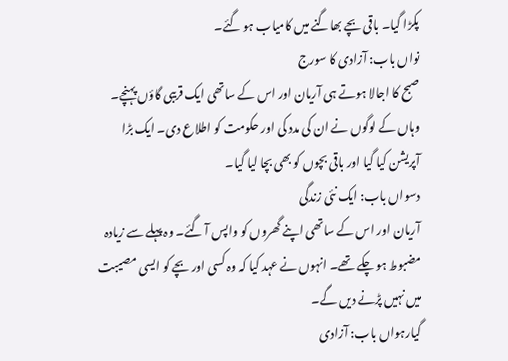پکڑا گیا۔ باقی بچے بھاگنے میں کامیاب ہو گئے۔
نواں باب: آزادی کا سورج
صبح کا اجالا ہوتے ہی آریان اور اس کے ساتھی ایک قریبی گاؤں پہنچے۔ وہاں کے لوگوں نے ان کی مدد کی اور حکومت کو اطلاع دی۔ ایک بڑا آپریشن کیا گیا اور باقی بچوں کو بھی بچا لیا گیا۔
دسواں باب: ایک نئی زندگی
آریان اور اس کے ساتھی اپنے گھروں کو واپس آ گئے۔ وہ پہلے سے زیادہ مضبوط ہو چکے تھے۔ انہوں نے عہد کیا کہ وہ کسی اور بچے کو ایسی مصیبت میں نہیں پڑنے دیں گے۔
گیارہواں باب: آزادی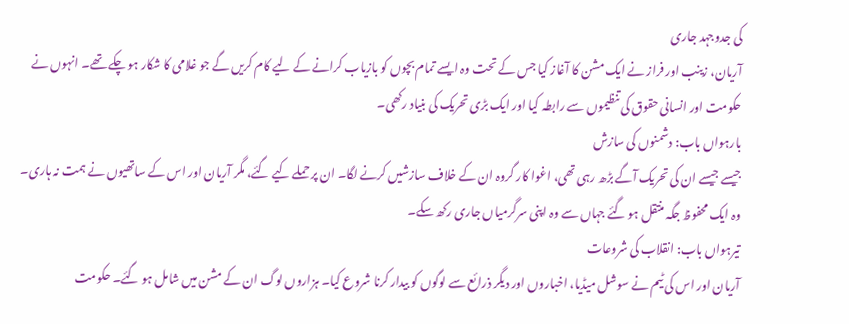کی جدوجہد جاری
آریان، زینب اور فراز نے ایک مشن کا آغاز کیا جس کے تحت وہ ایسے تمام بچوں کو بازیاب کرانے کے لیے کام کریں گے جو غلامی کا شکار ہو چکے تھے۔ انہوں نے حکومت اور انسانی حقوق کی تنظیموں سے رابطہ کیا اور ایک بڑی تحریک کی بنیاد رکھی۔
بارہواں باب: دشمنوں کی سازش
جیسے جیسے ان کی تحریک آگے بڑھ رہی تھی، اغوا کار گروہ ان کے خلاف سازشیں کرنے لگا۔ ان پر حملے کیے گئے، مگر آریان اور اس کے ساتھیوں نے ہمت نہ ہاری۔ وہ ایک محفوظ جگہ منتقل ہو گئے جہاں سے وہ اپنی سرگرمیاں جاری رکھ سکے۔
تیرہواں باب: انقلاب کی شروعات
آریان اور اس کی ٹیم نے سوشل میڈیا، اخباروں اور دیگر ذرائع سے لوگوں کو بیدار کرنا شروع کیا۔ ہزاروں لوگ ان کے مشن میں شامل ہو گئے۔ حکومت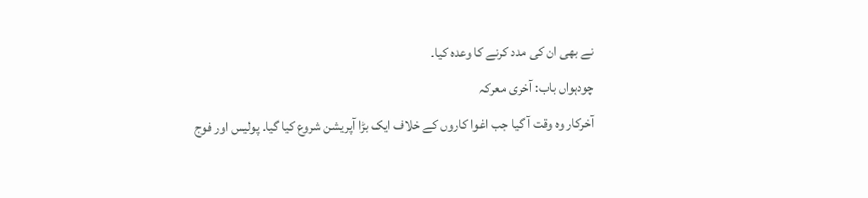نے بھی ان کی مدد کرنے کا وعدہ کیا۔
چودہواں باب: آخری معرکہ
آخرکار وہ وقت آ گیا جب اغوا کاروں کے خلاف ایک بڑا آپریشن شروع کیا گیا۔ پولیس اور فوج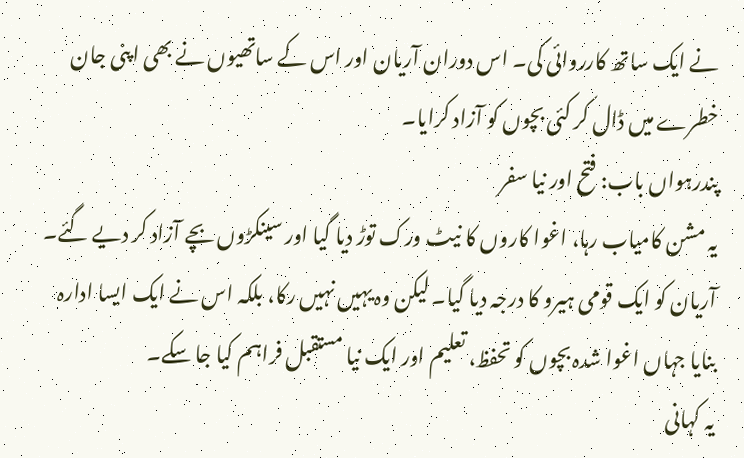نے ایک ساتھ کارروائی کی۔ اس دوران آریان اور اس کے ساتھیوں نے بھی اپنی جان خطرے میں ڈال کر کئی بچوں کو آزاد کرایا۔
پندرہواں باب: فتح اور نیا سفر
یہ مشن کامیاب رہا، اغوا کاروں کا نیٹ ورک توڑ دیا گیا اور سینکڑوں بچے آزاد کر دیے گئے۔ آریان کو ایک قومی ہیرو کا درجہ دیا گیا۔ لیکن وہ یہیں نہیں رکا، بلکہ اس نے ایک ایسا ادارہ بنایا جہاں اغوا شدہ بچوں کو تحفظ، تعلیم اور ایک نیا مستقبل فراہم کیا جا سکے۔
یہ کہانی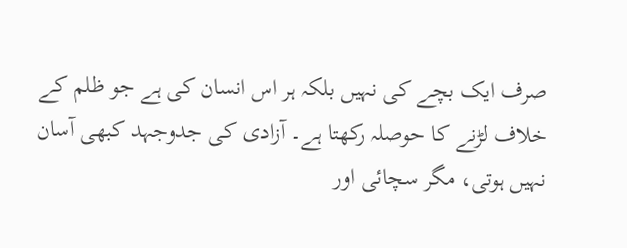صرف ایک بچے کی نہیں بلکہ ہر اس انسان کی ہے جو ظلم کے خلاف لڑنے کا حوصلہ رکھتا ہے۔ آزادی کی جدوجہد کبھی آسان نہیں ہوتی، مگر سچائی اور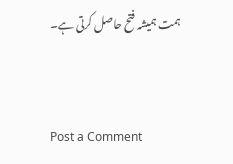ہمت ہمیشہ فتح حاصل کرتی ہے۔


Post a Comment